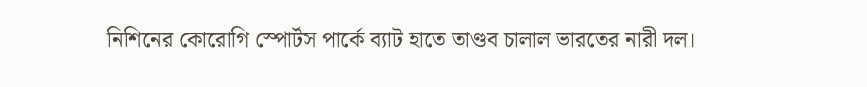নিশিনের কোরোগি স্পোর্টস পার্কে ব্যাট হাতে তাণ্ডব চালাল ভারতের নারী দল।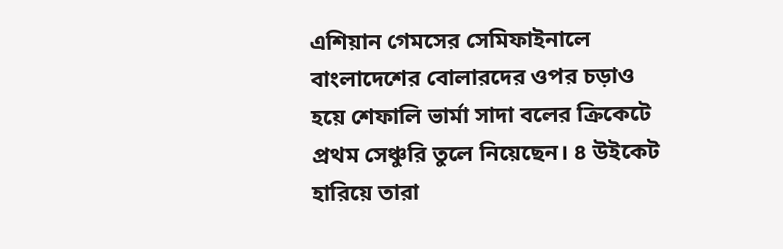এশিয়ান গেমসের সেমিফাইনালে বাংলাদেশের বোলারদের ওপর চড়াও হয়ে শেফালি ভার্মা সাদা বলের ক্রিকেটে প্রথম সেঞ্চুরি তুলে নিয়েছেন। ৪ উইকেট হারিয়ে তারা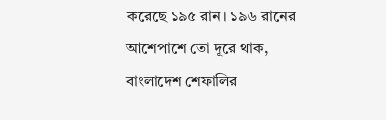করেছে ১৯৫ রান। ১৯৬ রানের আশেপাশে তো দূরে থাক, বাংলাদেশ শেফালির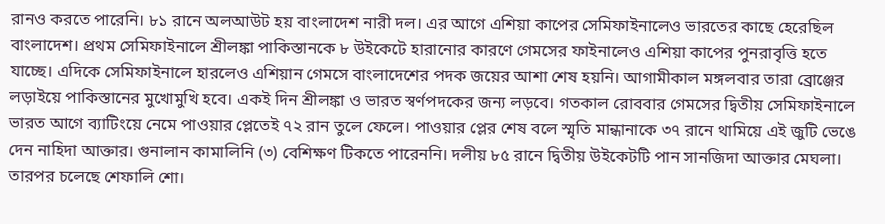রানও করতে পারেনি। ৮১ রানে অলআউট হয় বাংলাদেশ নারী দল। এর আগে এশিয়া কাপের সেমিফাইনালেও ভারতের কাছে হেরেছিল বাংলাদেশ। প্রথম সেমিফাইনালে শ্রীলঙ্কা পাকিস্তানকে ৮ উইকেটে হারানোর কারণে গেমসের ফাইনালেও এশিয়া কাপের পুনরাবৃত্তি হতে যাচ্ছে। এদিকে সেমিফাইনালে হারলেও এশিয়ান গেমসে বাংলাদেশের পদক জয়ের আশা শেষ হয়নি। আগামীকাল মঙ্গলবার তারা ব্রোঞ্জের লড়াইয়ে পাকিস্তানের মুখোমুখি হবে। একই দিন শ্রীলঙ্কা ও ভারত স্বর্ণপদকের জন্য লড়বে। গতকাল রোববার গেমসের দ্বিতীয় সেমিফাইনালে ভারত আগে ব্যাটিংয়ে নেমে পাওয়ার প্লেতেই ৭২ রান তুলে ফেলে। পাওয়ার প্লের শেষ বলে স্মৃতি মান্ধানাকে ৩৭ রানে থামিয়ে এই জুটি ভেঙে দেন নাহিদা আক্তার। গুনালান কামালিনি (৩) বেশিক্ষণ টিকতে পারেননি। দলীয় ৮৫ রানে দ্বিতীয় উইকেটটি পান সানজিদা আক্তার মেঘলা। তারপর চলেছে শেফালি শো।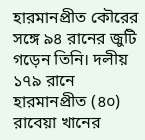হারমানপ্রীত কৌরের সঙ্গে ৯৪ রানের জুটি গড়েন তিনি। দলীয় ১৭৯ রানে হারমানপ্রীত (৪০) রাবেয়া খানের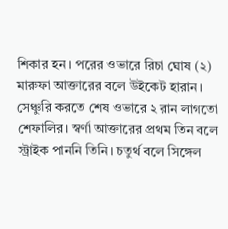শিকার হন। পরের ওভারে রিচা ঘোষ (২) মারুফা আক্তারের বলে উইকেট হারান। সেঞ্চুরি করতে শেষ ওভারে ২ রান লাগতো শেফালির। স্বর্ণা আক্তারের প্রথম তিন বলে স্ট্রাইক পাননি তিনি। চতুর্থ বলে সিঙ্গেল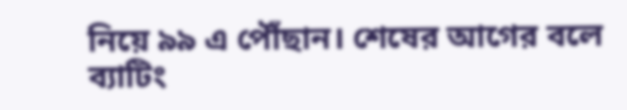নিয়ে ৯৯ এ পৌঁছান। শেষের আগের বলে ব্যাটিং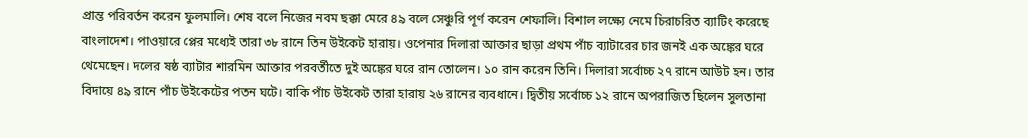প্রান্ত পরিবর্তন করেন ফুলমালি। শেষ বলে নিজের নবম ছক্কা মেরে ৪৯ বলে সেঞ্চুরি পূর্ণ করেন শেফালি। বিশাল লক্ষ্যে নেমে চিরাচরিত ব্যাটিং করেছে বাংলাদেশ। পাওয়ারে প্লের মধ্যেই তারা ৩৮ রানে তিন উইকেট হারায়। ওপেনার দিলারা আক্তার ছাড়া প্রথম পাঁচ ব্যাটারের চার জনই এক অঙ্কের ঘরে থেমেছেন। দলের ষষ্ঠ ব্যাটার শারমিন আক্তার পরবর্তীতে দুই অঙ্কের ঘরে রান তোলেন। ১০ রান করেন তিনি। দিলারা সর্বোচ্চ ২৭ রানে আউট হন। তার বিদায়ে ৪৯ রানে পাঁচ উইকেটের পতন ঘটে। বাকি পাঁচ উইকেট তারা হারায় ২৬ রানের ব্যবধানে। দ্বিতীয় সর্বোচ্চ ১২ রানে অপরাজিত ছিলেন সুলতানা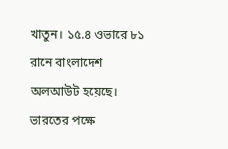খাতুন। ১৫.৪ ওভারে ৮১ রানে বাংলাদেশ অলআউট হয়েছে। ভারতের পক্ষে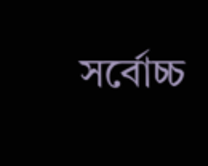সর্বোচ্চ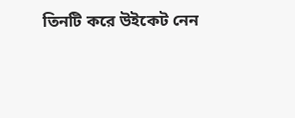তিনটি করে উইকেট নেন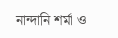নান্দানি শর্মা ও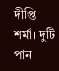দীপ্তি শর্মা। দুটি পান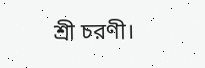শ্রী চরণী।